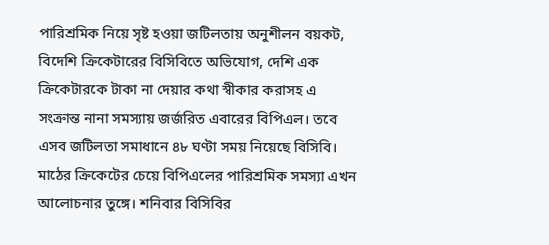পারিশ্রমিক নিয়ে সৃষ্ট হওয়া জটিলতায় অনুশীলন বয়কট, বিদেশি ক্রিকেটারের বিসিবিতে অভিযোগ, দেশি এক ক্রিকেটারকে টাকা না দেয়ার কথা স্বীকার করাসহ এ সংক্রান্ত নানা সমস্যায় জর্জরিত এবারের বিপিএল। তবে এসব জটিলতা সমাধানে ৪৮ ঘণ্টা সময় নিয়েছে বিসিবি।
মাঠের ক্রিকেটের চেয়ে বিপিএলের পারিশ্রমিক সমস্যা এখন আলোচনার তুঙ্গে। শনিবার বিসিবির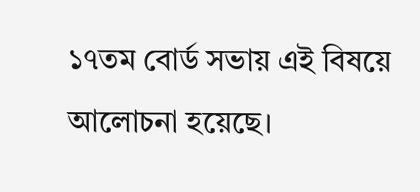১৭তম বোর্ড সভায় এই বিষয়ে আলোচনা হয়েছে।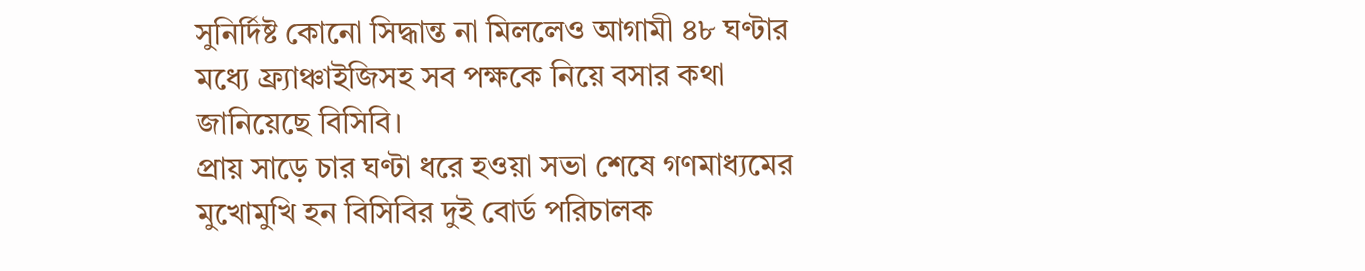সুনির্দিষ্ট কোনো সিদ্ধান্ত না মিললেও আগামী ৪৮ ঘণ্টার মধ্যে ফ্র্যাঞ্চাইজিসহ সব পক্ষকে নিয়ে বসার কথা জানিয়েছে বিসিবি।
প্রায় সাড়ে চার ঘণ্টা ধরে হওয়া সভা শেষে গণমাধ্যমের মুখোমুখি হন বিসিবির দুই বোর্ড পরিচালক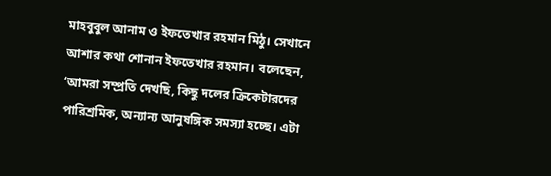মাহবুবুল আনাম ও ইফতেখার রহমান মিঠু। সেখানে আশার কথা শোনান ইফতেখার রহমান। বলেছেন, ‘আমরা সম্প্রতি দেখছি, কিছু দলের ক্রিকেটারদের পারিশ্রমিক, অন্যান্য আনুষঙ্গিক সমস্যা হচ্ছে। এটা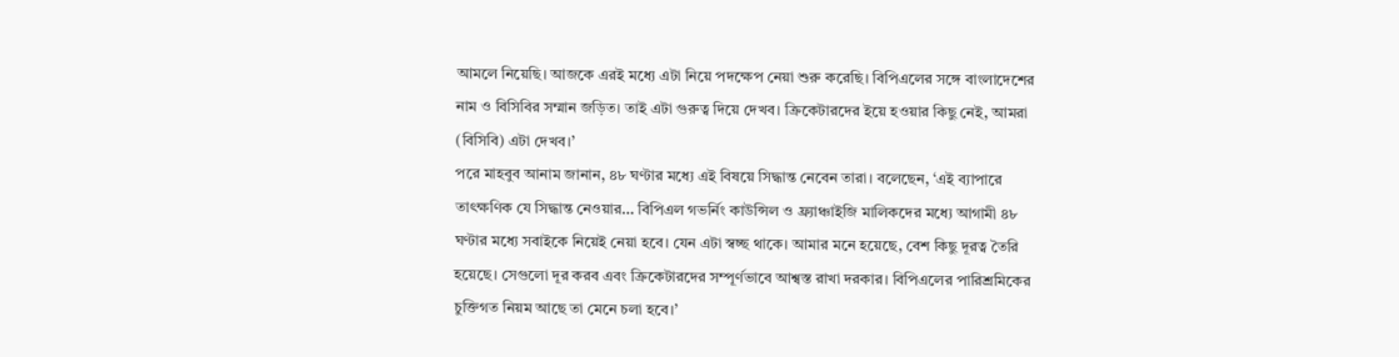আমলে নিয়েছি। আজকে এরই মধ্যে এটা নিয়ে পদক্ষেপ নেয়া শুরু করেছি। বিপিএলের সঙ্গে বাংলাদেশের নাম ও বিসিবির সম্মান জড়িত। তাই এটা গুরুত্ব দিয়ে দেখব। ক্রিকেটারদের ইয়ে হওয়ার কিছু নেই, আমরা (বিসিবি) এটা দেখব।’
পরে মাহবুব আনাম জানান, ৪৮ ঘণ্টার মধ্যে এই বিষয়ে সিদ্ধান্ত নেবেন তারা। বলেছেন, ‘এই ব্যাপারে তাৎক্ষণিক যে সিদ্ধান্ত নেওয়ার… বিপিএল গভর্নিং কাউন্সিল ও ফ্র্যাঞ্চাইজি মালিকদের মধ্যে আগামী ৪৮ ঘণ্টার মধ্যে সবাইকে নিয়েই নেয়া হবে। যেন এটা স্বচ্ছ থাকে। আমার মনে হয়েছে, বেশ কিছু দূরত্ব তৈরি হয়েছে। সেগুলো দূর করব এবং ক্রিকেটারদের সম্পূর্ণভাবে আশ্বস্ত রাখা দরকার। বিপিএলের পারিশ্রমিকের চুক্তিগত নিয়ম আছে তা মেনে চলা হবে।’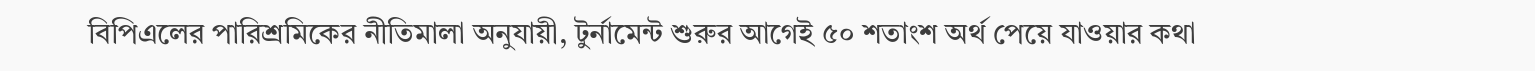বিপিএলের পারিশ্রমিকের নীতিমালা অনুযায়ী, টুর্নামেন্ট শুরুর আগেই ৫০ শতাংশ অর্থ পেয়ে যাওয়ার কথা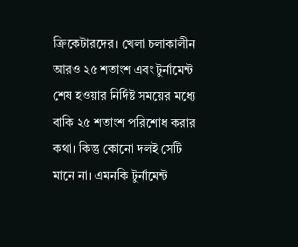ক্রিকেটারদের। খেলা চলাকালীন আরও ২৫ শতাংশ এবং টুর্নামেন্ট শেষ হওয়ার নির্দিষ্ট সময়ের মধ্যে বাকি ২৫ শতাংশ পরিশোধ করার কথা। কিন্তু কোনো দলই সেটি মানে না। এমনকি টুর্নামেন্ট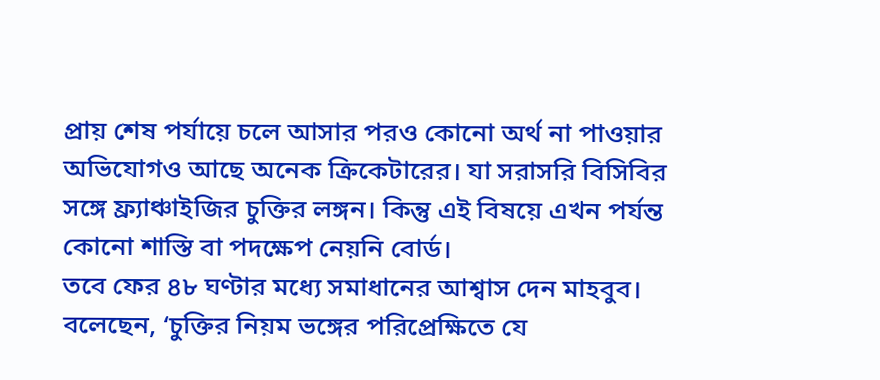প্রায় শেষ পর্যায়ে চলে আসার পরও কোনো অর্থ না পাওয়ার অভিযোগও আছে অনেক ক্রিকেটারের। যা সরাসরি বিসিবির সঙ্গে ফ্র্যাঞ্চাইজির চুক্তির লঙ্গন। কিন্তু এই বিষয়ে এখন পর্যন্ত কোনো শাস্তি বা পদক্ষেপ নেয়নি বোর্ড।
তবে ফের ৪৮ ঘণ্টার মধ্যে সমাধানের আশ্বাস দেন মাহবুব। বলেছেন, ‘চুক্তির নিয়ম ভঙ্গের পরিপ্রেক্ষিতে যে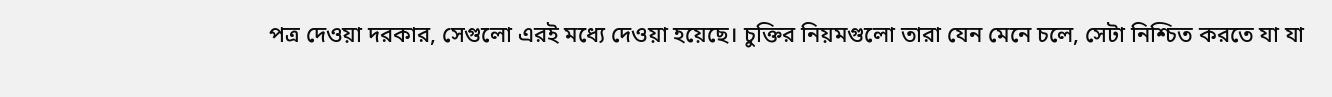পত্র দেওয়া দরকার, সেগুলো এরই মধ্যে দেওয়া হয়েছে। চুক্তির নিয়মগুলো তারা যেন মেনে চলে, সেটা নিশ্চিত করতে যা যা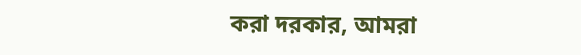করা দরকার, আমরা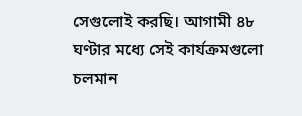সেগুলোই করছি। আগামী ৪৮ ঘণ্টার মধ্যে সেই কার্যক্রমগুলো চলমান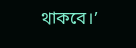থাকবে।’